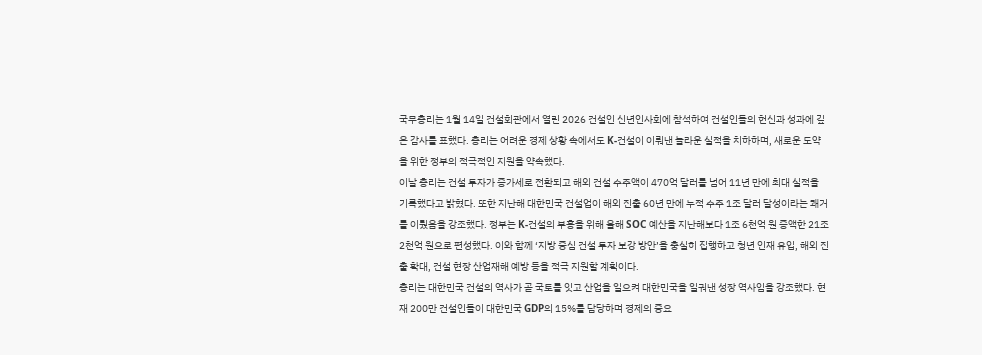국무총리는 1월 14일 건설회관에서 열린 2026 건설인 신년인사회에 참석하여 건설인들의 헌신과 성과에 깊은 감사를 표했다. 총리는 어려운 경제 상황 속에서도 K-건설이 이뤄낸 놀라운 실적을 치하하며, 새로운 도약을 위한 정부의 적극적인 지원을 약속했다.
이날 총리는 건설 투자가 증가세로 전환되고 해외 건설 수주액이 470억 달러를 넘어 11년 만에 최대 실적을 기록했다고 밝혔다. 또한 지난해 대한민국 건설업이 해외 진출 60년 만에 누적 수주 1조 달러 달성이라는 쾌거를 이뤘음을 강조했다. 정부는 K-건설의 부흥을 위해 올해 SOC 예산을 지난해보다 1조 6천억 원 증액한 21조 2천억 원으로 편성했다. 이와 함께 ‘지방 중심 건설 투자 보강 방안’을 충실히 집행하고 청년 인재 유입, 해외 진출 확대, 건설 현장 산업재해 예방 등을 적극 지원할 계획이다.
총리는 대한민국 건설의 역사가 곧 국토를 잇고 산업을 일으켜 대한민국을 일궈낸 성장 역사임을 강조했다. 현재 200만 건설인들이 대한민국 GDP의 15%를 담당하며 경제의 중요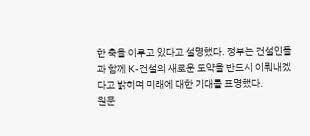한 축을 이루고 있다고 설명했다. 정부는 건설인들과 함께 K-건설의 새로운 도약을 반드시 이뤄내겠다고 밝히며 미래에 대한 기대를 표명했다.
원문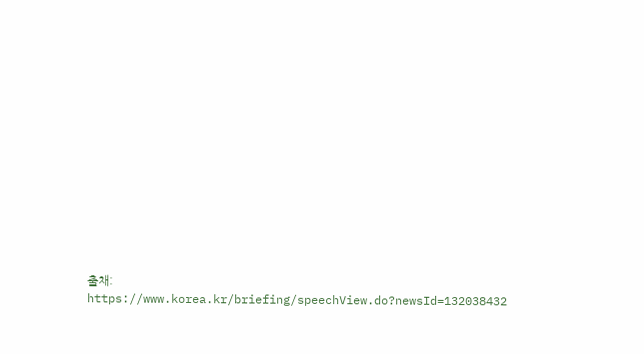출채: https://www.korea.kr/briefing/speechView.do?newsId=132038432